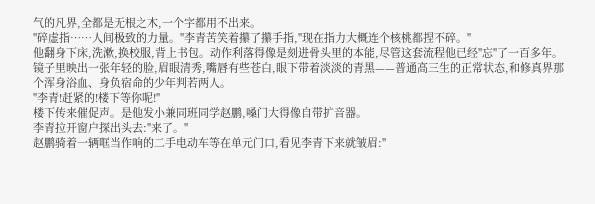气的凡界,全都是无根之木,一个字都用不出来。
"碎虚指……人间极致的力量。"李青苦笑着攥了攥手指,"现在指力大概连个核桃都捏不碎。"
他翻身下床,洗漱,换校服,背上书包。动作利落得像是刻进骨头里的本能,尽管这套流程他已经"忘"了一百多年。镜子里映出一张年轻的脸,眉眼清秀,嘴唇有些苍白,眼下带着淡淡的青黑——普通高三生的正常状态,和修真界那个浑身浴血、身负宿命的少年判若两人。
"李青!赶紧的!楼下等你呢!"
楼下传来催促声。是他发小兼同班同学赵鹏,嗓门大得像自带扩音器。
李青拉开窗户探出头去:"来了。"
赵鹏骑着一辆哐当作响的二手电动车等在单元门口,看见李青下来就皱眉:"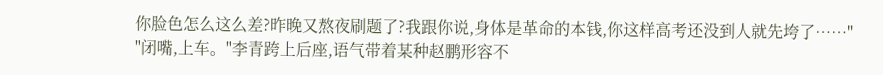你脸色怎么这么差?昨晚又熬夜刷题了?我跟你说,身体是革命的本钱,你这样高考还没到人就先垮了……"
"闭嘴,上车。"李青跨上后座,语气带着某种赵鹏形容不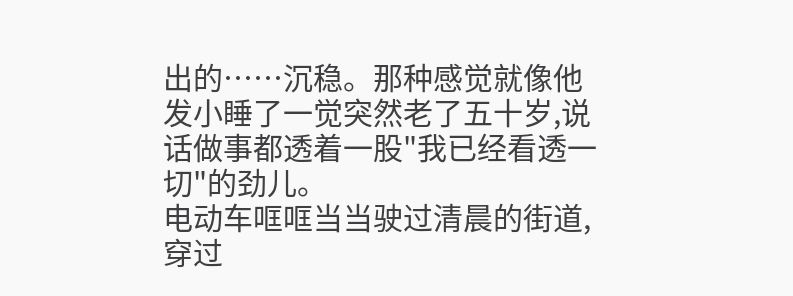出的……沉稳。那种感觉就像他发小睡了一觉突然老了五十岁,说话做事都透着一股"我已经看透一切"的劲儿。
电动车哐哐当当驶过清晨的街道,穿过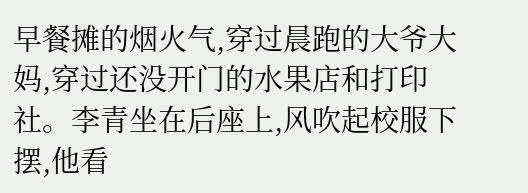早餐摊的烟火气,穿过晨跑的大爷大妈,穿过还没开门的水果店和打印社。李青坐在后座上,风吹起校服下摆,他看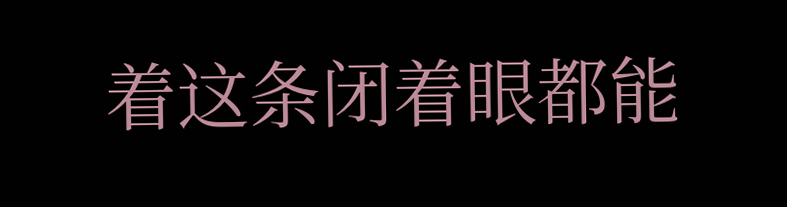着这条闭着眼都能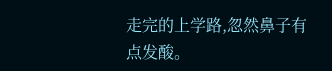走完的上学路,忽然鼻子有点发酸。